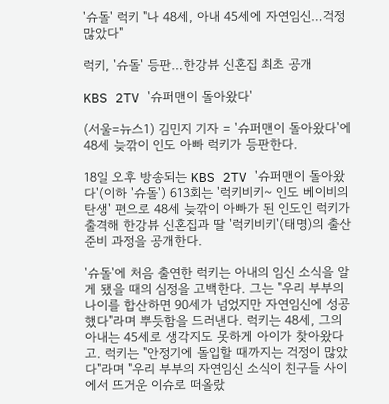'슈돌' 럭키 "나 48세, 아내 45세에 자연임신…걱정 많았다"

럭키, '슈돌' 등판…한강뷰 신혼집 최초 공개

KBS 2TV '슈퍼맨이 돌아왔다'

(서울=뉴스1) 김민지 기자 = '슈퍼맨이 돌아왔다'에 48세 늦깎이 인도 아빠 럭키가 등판한다.

18일 오후 방송되는 KBS 2TV '슈퍼맨이 돌아왔다'(이하 '슈돌') 613회는 '럭키비키~ 인도 베이비의 탄생' 편으로 48세 늦깎이 아빠가 된 인도인 럭키가 출격해 한강뷰 신혼집과 딸 '럭키비키'(태명)의 출산 준비 과정을 공개한다.

'슈돌'에 처음 출연한 럭키는 아내의 임신 소식을 알게 됐을 때의 심정을 고백한다. 그는 "우리 부부의 나이를 합산하면 90세가 넘었지만 자연임신에 성공했다"라며 뿌듯함을 드러낸다. 럭키는 48세, 그의 아내는 45세로 생각지도 못하게 아이가 찾아왔다고. 럭키는 "안정기에 돌입할 때까지는 걱정이 많았다"라며 "우리 부부의 자연임신 소식이 친구들 사이에서 뜨거운 이슈로 떠올랐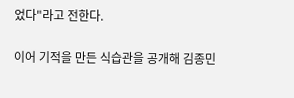었다"라고 전한다.

이어 기적을 만든 식습관을 공개해 김종민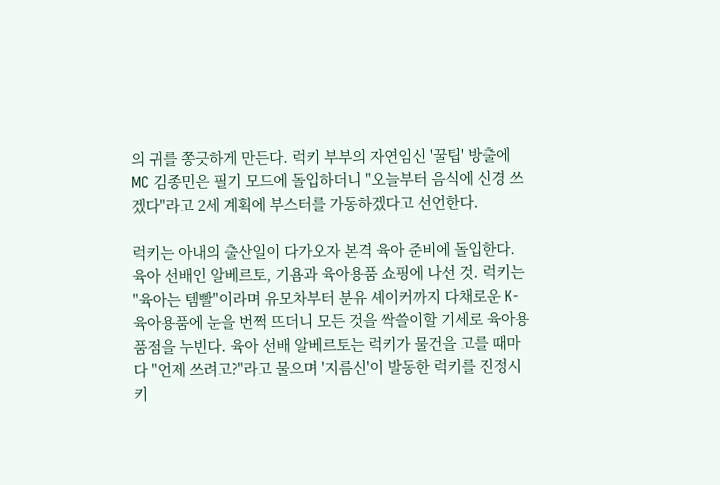의 귀를 쫑긋하게 만든다. 럭키 부부의 자연임신 '꿀팁' 방출에 MC 김종민은 필기 모드에 돌입하더니 "오늘부터 음식에 신경 쓰겠다"라고 2세 계획에 부스터를 가동하겠다고 선언한다.

럭키는 아내의 출산일이 다가오자 본격 육아 준비에 돌입한다. 육아 선배인 알베르토, 기욤과 육아용품 쇼핑에 나선 것. 럭키는 "육아는 템빨"이라며 유모차부터 분유 셰이커까지 다채로운 K-육아용품에 눈을 번쩍 뜨더니 모든 것을 싹쓸이할 기세로 육아용품점을 누빈다. 육아 선배 알베르토는 럭키가 물건을 고를 때마다 "언제 쓰려고?"라고 물으며 '지름신'이 발동한 럭키를 진정시키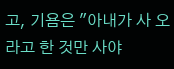고, 기욤은 "아내가 사 오라고 한 것만 사야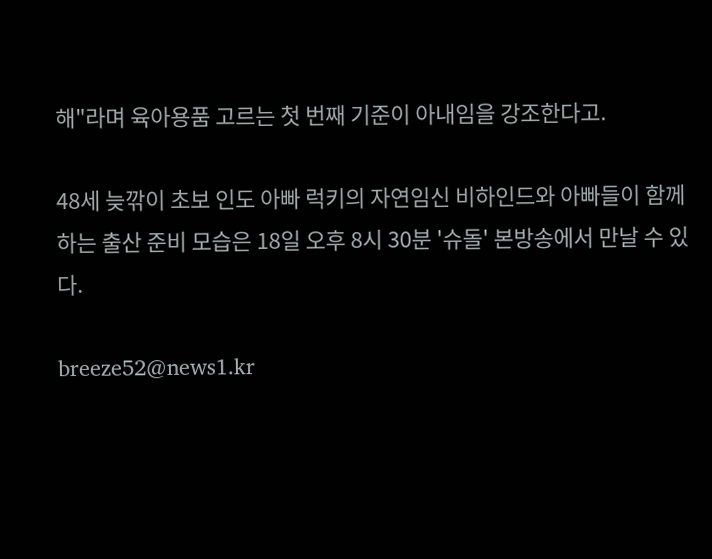해"라며 육아용품 고르는 첫 번째 기준이 아내임을 강조한다고.

48세 늦깎이 초보 인도 아빠 럭키의 자연임신 비하인드와 아빠들이 함께 하는 출산 준비 모습은 18일 오후 8시 30분 '슈돌' 본방송에서 만날 수 있다.

breeze52@news1.kr